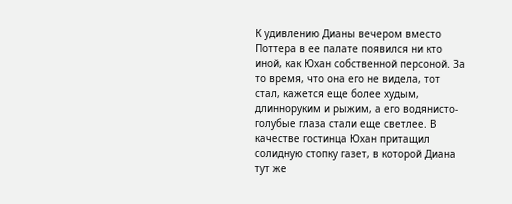К удивлению Дианы вечером вместо Поттера в ее палате появился ни кто иной, как Юхан собственной персоной. За то время, что она его не видела, тот стал, кажется еще более худым, длинноруким и рыжим, а его водянисто-голубые глаза стали еще светлее. В качестве гостинца Юхан притащил солидную стопку газет, в которой Диана тут же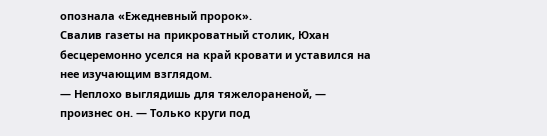опознала «Ежедневный пророк».
Свалив газеты на прикроватный столик, Юхан бесцеремонно уселся на край кровати и уставился на нее изучающим взглядом.
— Неплохо выглядишь для тяжелораненой, — произнес он. — Только круги под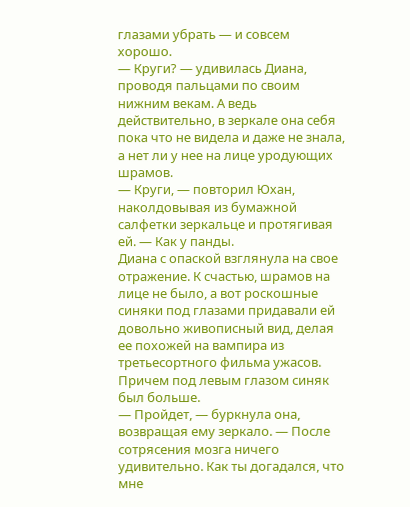глазами убрать — и совсем хорошо.
— Круги? — удивилась Диана, проводя пальцами по своим нижним векам. А ведь действительно, в зеркале она себя пока что не видела и даже не знала, а нет ли у нее на лице уродующих шрамов.
— Круги, — повторил Юхан, наколдовывая из бумажной салфетки зеркальце и протягивая ей. — Как у панды.
Диана с опаской взглянула на свое отражение. К счастью, шрамов на лице не было, а вот роскошные синяки под глазами придавали ей довольно живописный вид, делая ее похожей на вампира из третьесортного фильма ужасов. Причем под левым глазом синяк был больше.
— Пройдет, — буркнула она, возвращая ему зеркало. — После сотрясения мозга ничего удивительно. Как ты догадался, что мне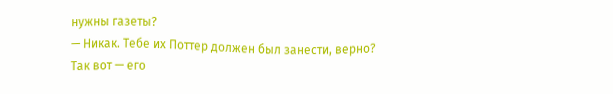нужны газеты?
— Никак. Тебе их Поттер должен был занести, верно? Так вот — его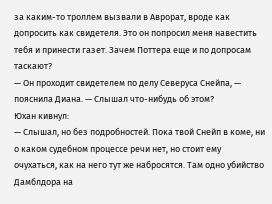за каким-то троллем вызвали в Аврорат, вроде как допросить как свидетеля. Это он попросил меня навестить тебя и принести газет. Зачем Поттера еще и по допросам таскают?
— Он проходит свидетелем по делу Северуса Снейпа, — пояснила Диана. — Слышал что-нибудь об этом?
Юхан кивнул:
— Слышал, но без подробностей. Пока твой Снейп в коме, ни о каком судебном процессе речи нет, но стоит ему очухаться, как на него тут же набросятся. Там одно убийство Дамблдора на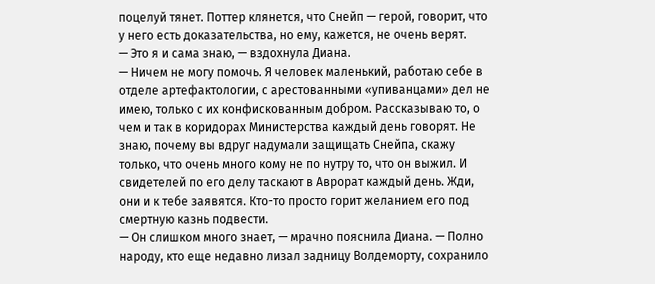поцелуй тянет. Поттер клянется, что Снейп — герой, говорит, что у него есть доказательства, но ему, кажется, не очень верят.
— Это я и сама знаю, — вздохнула Диана.
— Ничем не могу помочь. Я человек маленький, работаю себе в отделе артефактологии, с арестованными «упиванцами» дел не имею, только с их конфискованным добром. Рассказываю то, о чем и так в коридорах Министерства каждый день говорят. Не знаю, почему вы вдруг надумали защищать Снейпа, скажу только, что очень много кому не по нутру то, что он выжил. И свидетелей по его делу таскают в Аврорат каждый день. Жди, они и к тебе заявятся. Кто-то просто горит желанием его под смертную казнь подвести.
— Он слишком много знает, — мрачно пояснила Диана. — Полно народу, кто еще недавно лизал задницу Волдеморту, сохранило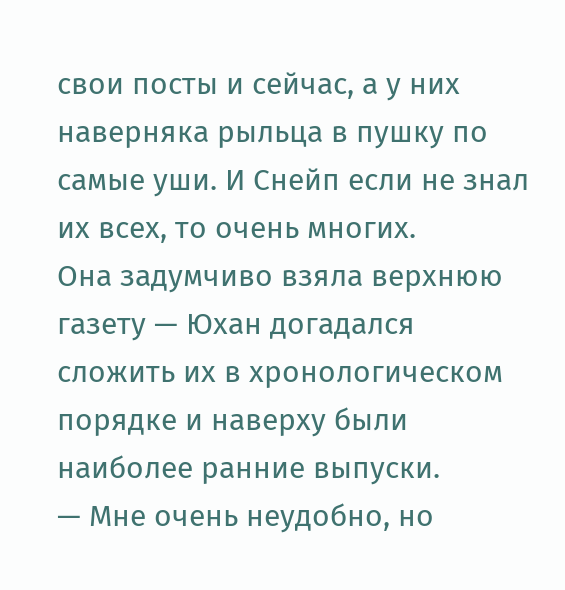свои посты и сейчас, а у них наверняка рыльца в пушку по самые уши. И Снейп если не знал их всех, то очень многих.
Она задумчиво взяла верхнюю газету — Юхан догадался сложить их в хронологическом порядке и наверху были наиболее ранние выпуски.
— Мне очень неудобно, но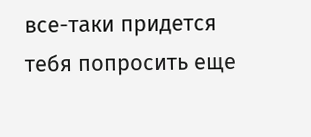все-таки придется тебя попросить еще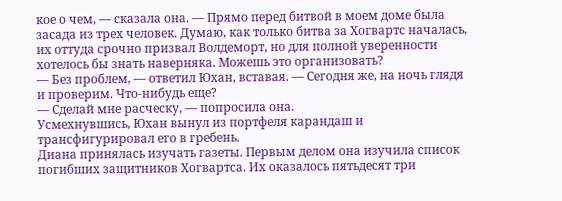кое о чем, — сказала она. — Прямо перед битвой в моем доме была засада из трех человек. Думаю, как только битва за Хогвартс началась, их оттуда срочно призвал Волдеморт, но для полной уверенности хотелось бы знать наверняка. Можешь это организовать?
— Без проблем, — ответил Юхан, вставая. — Сегодня же, на ночь глядя и проверим. Что-нибудь еще?
— Сделай мне расческу, — попросила она.
Усмехнувшись, Юхан вынул из портфеля карандаш и трансфигурировал его в гребень.
Диана принялась изучать газеты. Первым делом она изучила список погибших защитников Хогвартса. Их оказалось пятьдесят три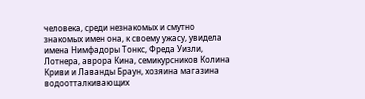человека, среди незнакомых и смутно знакомых имен она, к своему ужасу, увидела имена Нимфадоры Тонкс, Фреда Уизли, Лотнера, аврора Кина, семикурсников Колина Криви и Лаванды Браун, хозяина магазина водоотталкивающих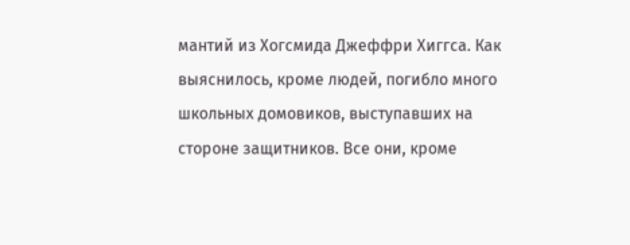мантий из Хогсмида Джеффри Хиггса. Как выяснилось, кроме людей, погибло много школьных домовиков, выступавших на стороне защитников. Все они, кроме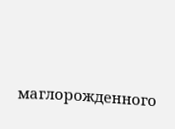маглорожденного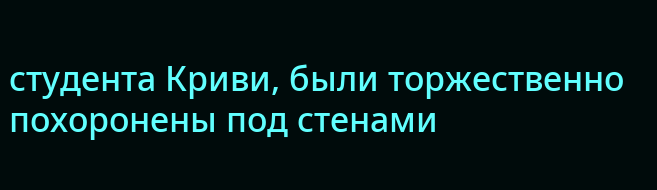студента Криви, были торжественно похоронены под стенами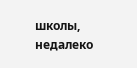школы, недалеко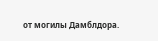от могилы Дамблдора.